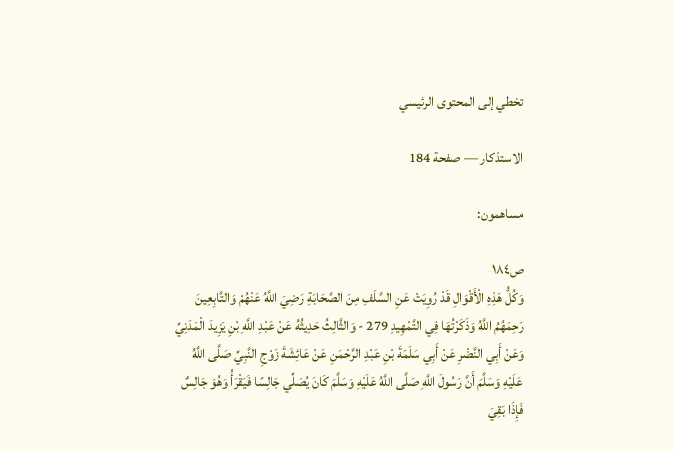تخطي إلى المحتوى الرئيسي

الاستذكار — صفحة 184

مساهمون:

ص١٨٤
وَكُلُّ هَذِهِ الْأَقْوَالِ قَدْ رُوِيَتْ عَنِ السَّلَفِ مِنَ الصَّحَابَةِ رَضِيَ اللَّهُ عَنْهُمْ وَالتَّابِعِينَ رَحِمَهُمُ اللَّهُ وَذَكَرْتُهَا فِي التَّمْهِيدِ 279 - وَالثَّالِثُ حَدِيثُهُ عَنْ عَبْدِ اللَّهِ بْنِ يَزِيدَ الْمَدَنِيِّ وَعَنْ أَبِي النَّضْرِ عَنْ أَبِي سَلَمَةَ بْنِ عَبْدِ الرَّحْمَنِ عَنْ عَائِشَةَ زَوْجِ النَّبِيِّ صَلَّى اللَّهُ عَلَيْهِ وَسَلَّمَ أَنَّ رَسُولَ اللَّهِ صَلَّى اللَّهُ عَلَيْهِ وَسَلَّمَ كَانَ يُصَلِّي جَالِسًا فَيَقْرَأُ وَهُوَ جَالِسٌ فَإِذَا بَقِيَ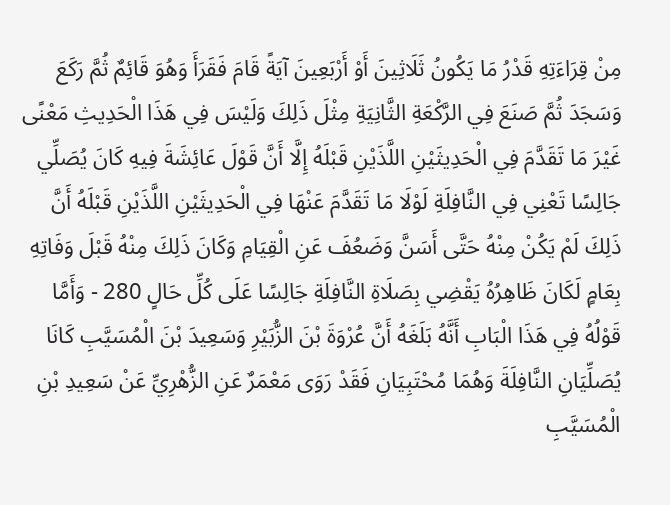مِنْ قِرَاءَتِهِ قَدْرُ مَا يَكُونُ ثَلَاثِينَ أَوْ أَرْبَعِينَ آيَةً قَامَ فَقَرَأَ وَهُوَ قَائِمٌ ثُمَّ رَكَعَ وَسَجَدَ ثُمَّ صَنَعَ فِي الرَّكْعَةِ الثَّانِيَةِ مِثْلَ ذَلِكَ وَلَيْسَ فِي هَذَا الْحَدِيثِ مَعْنًى غَيْرَ مَا تَقَدَّمَ فِي الْحَدِيثَيْنِ اللَّذَيْنِ قَبْلَهُ إِلَّا أَنَّ قَوْلَ عَائِشَةَ فِيهِ كَانَ يُصَلِّي جَالِسًا تَعْنِي فِي النَّافِلَةِ لَوْلَا مَا تَقَدَّمَ عَنْهَا فِي الْحَدِيثَيْنِ اللَّذَيْنِ قَبْلَهُ أَنَّ ذَلِكَ لَمْ يَكُنْ مِنْهُ حَتَّى أَسَنَّ وَضَعُفَ عَنِ الْقِيَامِ وَكَانَ ذَلِكَ مِنْهُ قَبْلَ وَفَاتِهِ بِعَامٍ لَكَانَ ظَاهِرُهُ يَقْضِي بِصَلَاةِ النَّافِلَةِ جَالِسًا عَلَى كُلِّ حَالٍ 280 - وَأَمَّا قَوْلُهُ فِي هَذَا الْبَابِ أَنَّهُ بَلَغَهُ أَنَّ عُرْوَةَ بْنَ الزُّبَيْرِ وَسَعِيدَ بْنَ الْمُسَيَّبِ كَانَا يُصَلِّيَانِ النَّافِلَةَ وَهُمَا مُحْتَبِيَانِ فَقَدْ رَوَى مَعْمَرٌ عَنِ الزُّهْرِيِّ عَنْ سَعِيدِ بْنِ الْمُسَيَّبِ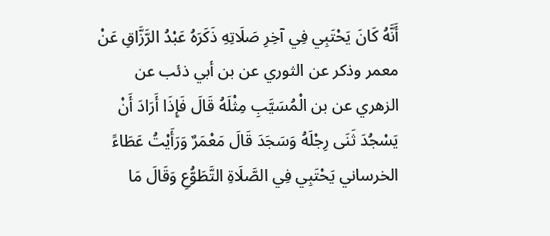أَنَّهُ كَانَ يَحْتَبِي فِي آخِرِ صَلَاتِهِ ذَكَرَهُ عَبْدُ الرَّزَّاقِ عَنْ معمر وذكر عن الثوري عن بن أبي ذئب عن الزهري عن بن الْمُسَيَّبِ مِثْلَهُ قَالَ فَإِذَا أَرَادَ أَنْ يَسْجُدَ ثَنَى رِجْلَهُ وَسَجَدَ قَالَ مَعْمَرٌ وَرَأَيْتُ عَطَاءً الخرساني يَحْتَبِي فِي الصَّلَاةِ التَّطَوُّعِ وَقَالَ مَا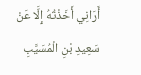أَرَانِي أَخَذْتُهُ إِلَّا عَنْ سَعِيدِ بْنِ الْمُسَيَّبِ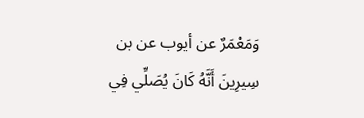وَمَعْمَرٌ عن أيوب عن بن سِيرِينَ أَنَّهُ كَانَ يُصَلِّي فِي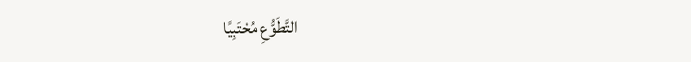التَّطَوُّعِ مُحْتَبِيًا